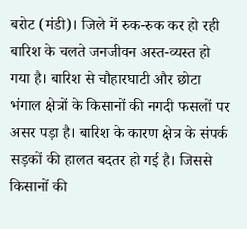बरोट (मंडी)। जिले में रुक-रुक कर हो रही बारिश के चलते जनजीवन अस्त-व्यस्त हो गया है। बारिश से चौहारघाटी और छोटा भंगाल क्षेत्रों के किसानों की नगदी फसलों पर असर पड़ा है। बारिश के कारण क्षेत्र के संपर्क सड़कों की हालत बदतर हो गई है। जिससे किसानों की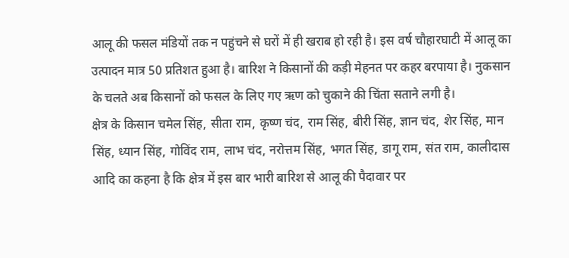आलू की फसल मंडियों तक न पहुंचने से घरों में ही खराब हो रही है। इस वर्ष चौहारघाटी में आलू का उत्पादन मात्र 50 प्रतिशत हुआ है। बारिश ने किसानों की कड़ी मेहनत पर कहर बरपाया है। नुकसान के चलते अब किसानों को फसल के लिए गए ऋण को चुकाने की चिंता सताने लगी है।
क्षेत्र के किसान चमेल सिंह, सीता राम, कृष्ण चंद, राम सिंह, बीरी सिंह, ज्ञान चंद, शेर सिंह, मान सिंह, ध्यान सिंह, गोविंद राम, लाभ चंद, नरोत्तम सिंह, भगत सिंह, डागू राम, संत राम, कालीदास आदि का कहना है कि क्षेत्र में इस बार भारी बारिश से आलू की पैदावार पर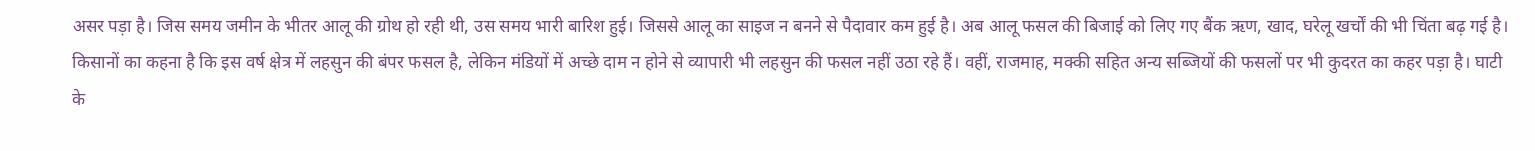असर पड़ा है। जिस समय जमीन के भीतर आलू की ग्रोथ हो रही थी, उस समय भारी बारिश हुई। जिससे आलू का साइज न बनने से पैदावार कम हुई है। अब आलू फसल की बिजाई को लिए गए बैंक ऋण, खाद, घरेलू खर्चों की भी चिंता बढ़ गई है। किसानों का कहना है कि इस वर्ष क्षेत्र में लहसुन की बंपर फसल है, लेकिन मंडियों में अच्छे दाम न होने से व्यापारी भी लहसुन की फसल नहीं उठा रहे हैं। वहीं, राजमाह, मक्की सहित अन्य सब्जियों की फसलों पर भी कुदरत का कहर पड़ा है। घाटी के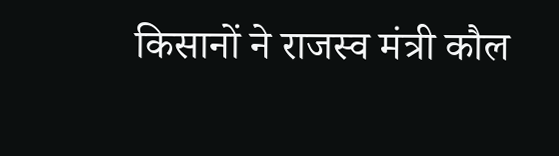किसानों ने राजस्व मंत्री कौल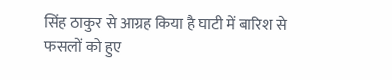सिंह ठाकुर से आग्रह किया है घाटी में बारिश से फसलों को हुए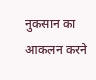नुकसान का आकलन करने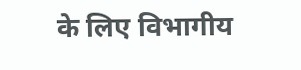के लिए विभागीय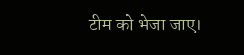टीम को भेजा जाए।